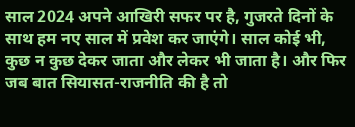साल 2024 अपने आखिरी सफर पर है, गुजरते दिनों के साथ हम नए साल में प्रवेश कर जाएंगे। साल कोई भी, कुछ न कुछ देकर जाता और लेकर भी जाता है। और फिर जब बात सियासत-राजनीति की है तो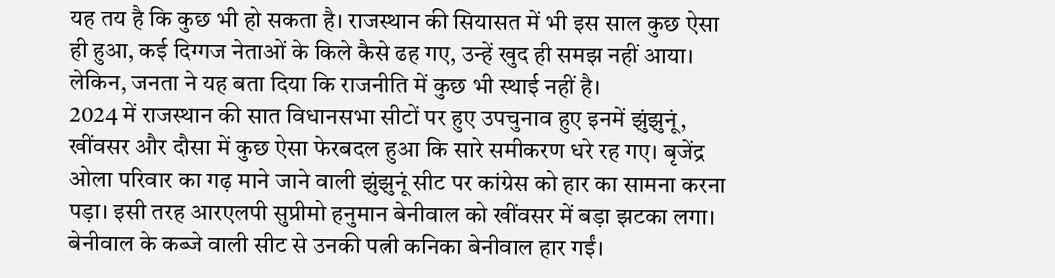यह तय है कि कुछ भी हो सकता है। राजस्थान की सियासत में भी इस साल कुछ ऐसा ही हुआ, कई दिग्गज नेताओं के किले कैसे ढह गए, उन्हें खुद ही समझ नहीं आया। लेकिन, जनता ने यह बता दिया कि राजनीति में कुछ भी स्थाई नहीं है।
2024 में राजस्थान की सात विधानसभा सीटों पर हुए उपचुनाव हुए इनमें झुंझुनूं, खींवसर और दौसा में कुछ ऐसा फेरबदल हुआ कि सारे समीकरण धरे रह गए। बृजेंद्र ओला परिवार का गढ़ माने जाने वाली झुंझुनूं सीट पर कांग्रेस को हार का सामना करना पड़ा। इसी तरह आरएलपी सुप्रीमो हनुमान बेनीवाल को खींवसर में बड़ा झटका लगा। बेनीवाल के कब्जे वाली सीट से उनकी पत्नी कनिका बेनीवाल हार गईं।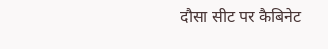दौसा सीट पर कैबिनेट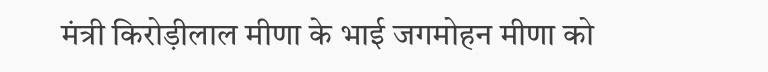मंत्री किरोड़ीलाल मीणा के भाई जगमोहन मीणा को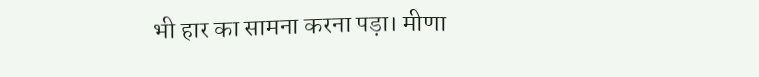भी हार का सामना करना पड़ा। मीणा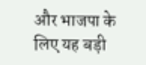और भाजपा के लिए यह बड़ी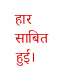हार साबित हुई।